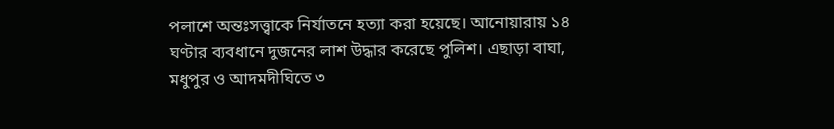পলাশে অন্তঃসত্ত্বাকে নির্যাতনে হত্যা করা হয়েছে। আনোয়ারায় ১৪ ঘণ্টার ব্যবধানে দুজনের লাশ উদ্ধার করেছে পুলিশ। এছাড়া বাঘা, মধুপুর ও আদমদীঘিতে ৩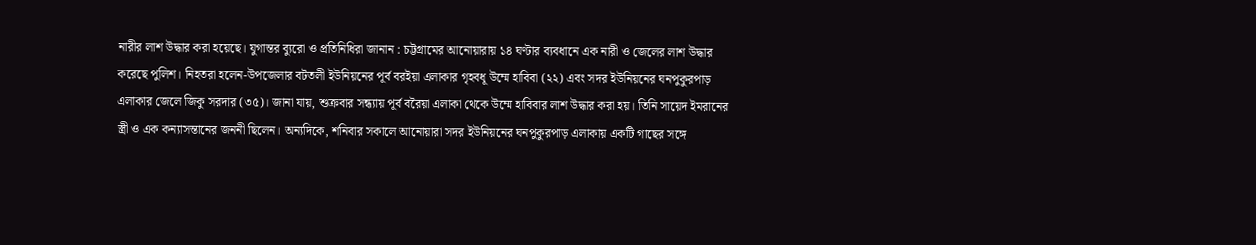নারীর লাশ উদ্ধার করা হয়েছে। যুগান্তর ব্যুরো ও প্রতিনিধিরা জানান : চট্টগ্রামের আনোয়ারায় ১৪ ঘণ্টার ব্যবধানে এক নারী ও জেলের লাশ উদ্ধার করেছে পুলিশ। নিহতরা হলেন-উপজেলার বটতলী ইউনিয়নের পূর্ব বরইয়া এলাকার গৃহবধূ উম্মে হাবিবা (২২) এবং সদর ইউনিয়নের ঘনপুকুরপাড় এলাকার জেলে জিকু সরদার (৩৫)। জানা যায়, শুক্রবার সন্ধ্যায় পূর্ব বরৈয়া এলাকা থেকে উম্মে হাবিবার লাশ উদ্ধার করা হয়। তিনি সায়েদ ইমরানের স্ত্রী ও এক কন্যাসন্তানের জননী ছিলেন। অন্যদিকে, শনিবার সকালে আনোয়ারা সদর ইউনিয়নের ঘনপুকুরপাড় এলাকায় একটি গাছের সঙ্গে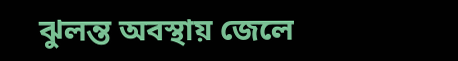ঝুলন্ত অবস্থায় জেলে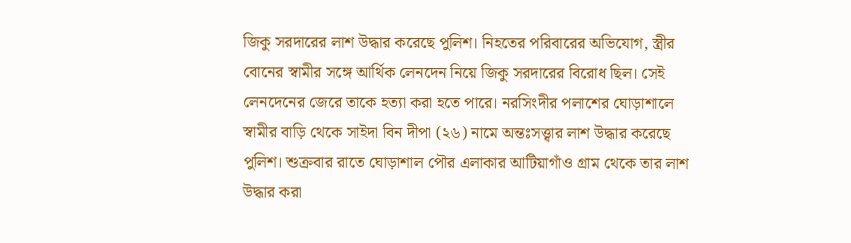জিকু সরদারের লাশ উদ্ধার করেছে পুলিশ। নিহতের পরিবারের অভিযোগ, স্ত্রীর বোনের স্বামীর সঙ্গে আর্থিক লেনদেন নিয়ে জিকু সরদারের বিরোধ ছিল। সেই লেনদেনের জেরে তাকে হত্যা করা হতে পারে। নরসিংদীর পলাশের ঘোড়াশালে স্বামীর বাড়ি থেকে সাইদা বিন দীপা (২৬) নামে অন্তঃসত্ত্বার লাশ উদ্ধার করেছে পুলিশ। শুক্রবার রাতে ঘোড়াশাল পৌর এলাকার আটিয়াগাঁও গ্রাম থেকে তার লাশ উদ্ধার করা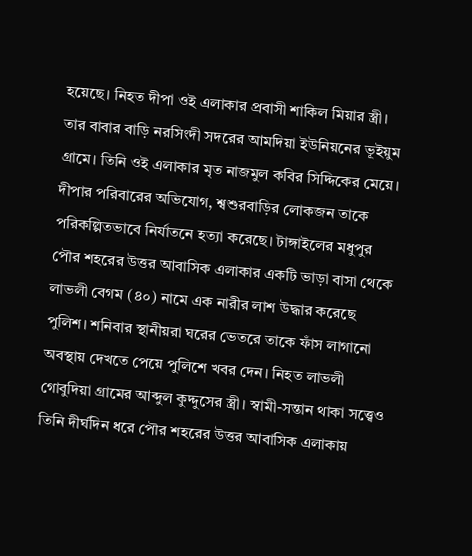হয়েছে। নিহত দীপা ওই এলাকার প্রবাসী শাকিল মিয়ার স্ত্রী। তার বাবার বাড়ি নরসিংদী সদরের আমদিয়া ইউনিয়নের ভূইয়ুম গ্রামে। তিনি ওই এলাকার মৃত নাজমুল কবির সিদ্দিকের মেয়ে। দীপার পরিবারের অভিযোগ, শ্বশুরবাড়ির লোকজন তাকে পরিকল্পিতভাবে নির্যাতনে হত্যা করেছে। টাঙ্গাইলের মধুপুর পৌর শহরের উত্তর আবাসিক এলাকার একটি ভাড়া বাসা থেকে লাভলী বেগম (৪০) নামে এক নারীর লাশ উদ্ধার করেছে পুলিশ। শনিবার স্থানীয়রা ঘরের ভেতরে তাকে ফাঁস লাগানো অবস্থায় দেখতে পেয়ে পুলিশে খবর দেন। নিহত লাভলী গোবুদিয়া গ্রামের আব্দুল কুদ্দুসের স্ত্রী। স্বামী-সন্তান থাকা সত্ত্বেও তিনি দীর্ঘদিন ধরে পৌর শহরের উত্তর আবাসিক এলাকায়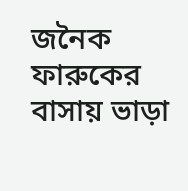জনৈক ফারুকের বাসায় ভাড়া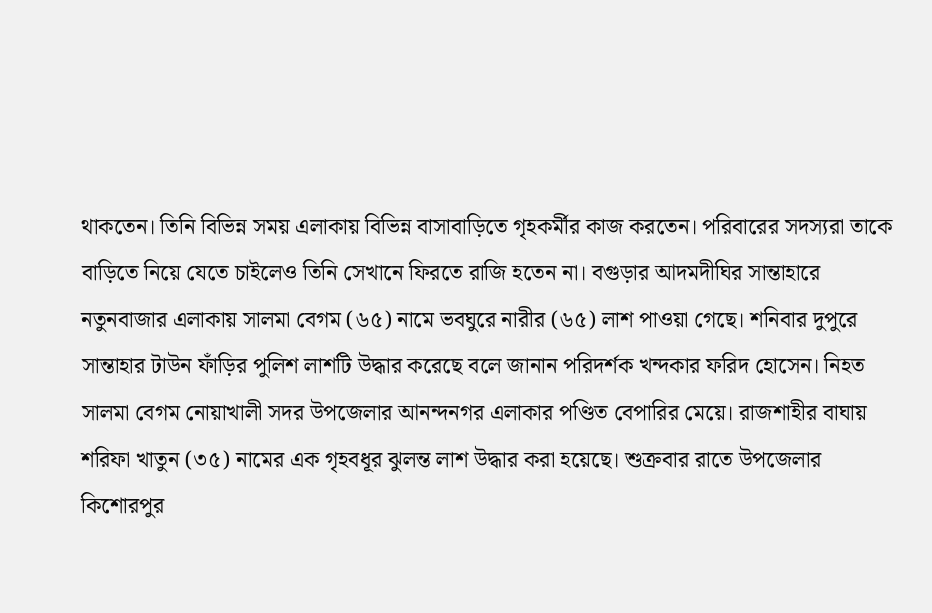থাকতেন। তিনি বিভিন্ন সময় এলাকায় বিভিন্ন বাসাবাড়িতে গৃহকর্মীর কাজ করতেন। পরিবারের সদস্যরা তাকে বাড়িতে নিয়ে যেতে চাইলেও তিনি সেখানে ফিরতে রাজি হতেন না। বগুড়ার আদমদীঘির সান্তাহারে নতুনবাজার এলাকায় সালমা বেগম (৬৫) নামে ভবঘুরে নারীর (৬৫) লাশ পাওয়া গেছে। শনিবার দুপুরে সান্তাহার টাউন ফাঁড়ির পুলিশ লাশটি উদ্ধার করেছে বলে জানান পরিদর্শক খন্দকার ফরিদ হোসেন। নিহত সালমা বেগম নোয়াখালী সদর উপজেলার আনন্দনগর এলাকার পণ্ডিত বেপারির মেয়ে। রাজশাহীর বাঘায় শরিফা খাতুন (৩৫) নামের এক গৃহবধূর ঝুলন্ত লাশ উদ্ধার করা হয়েছে। শুক্রবার রাতে উপজেলার কিশোরপুর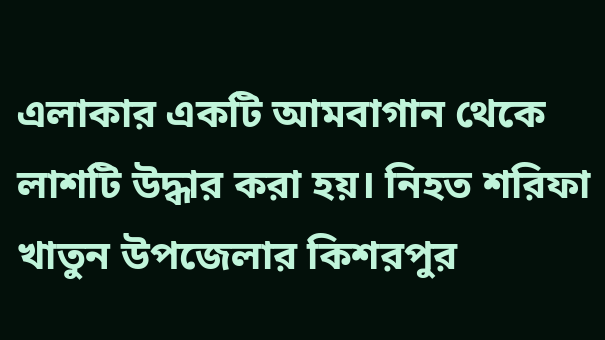এলাকার একটি আমবাগান থেকে লাশটি উদ্ধার করা হয়। নিহত শরিফা খাতুন উপজেলার কিশরপুর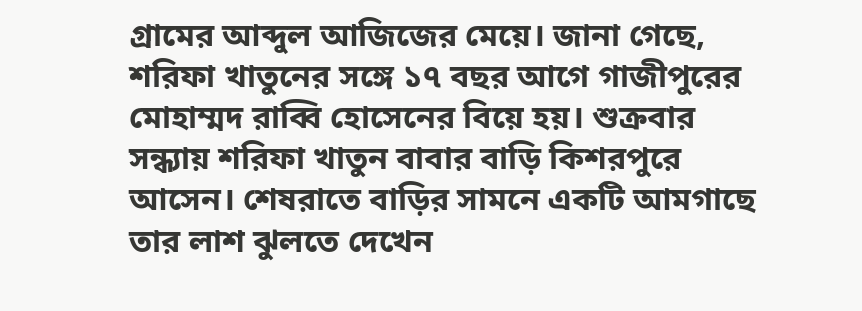গ্রামের আব্দুল আজিজের মেয়ে। জানা গেছে, শরিফা খাতুনের সঙ্গে ১৭ বছর আগে গাজীপুরের মোহাম্মদ রাব্বি হোসেনের বিয়ে হয়। শুক্রবার সন্ধ্যায় শরিফা খাতুন বাবার বাড়ি কিশরপুরে আসেন। শেষরাতে বাড়ির সামনে একটি আমগাছে তার লাশ ঝুলতে দেখেন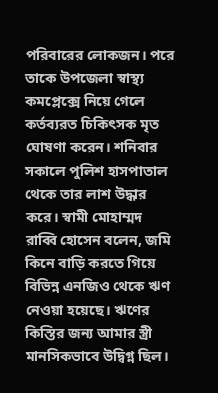পরিবারের লোকজন। পরে তাকে উপজেলা স্বাস্থ্য কমপ্লেক্সে নিয়ে গেলে কর্তব্যরত চিকিৎসক মৃত ঘোষণা করেন। শনিবার সকালে পুলিশ হাসপাতাল থেকে তার লাশ উদ্ধার করে। স্বামী মোহাম্মদ রাব্বি হোসেন বলেন, জমি কিনে বাড়ি করতে গিয়ে বিভিন্ন এনজিও থেকে ঋণ নেওয়া হয়েছে। ঋণের কিস্তির জন্য আমার স্ত্রী মানসিকভাবে উদ্বিগ্ন ছিল।